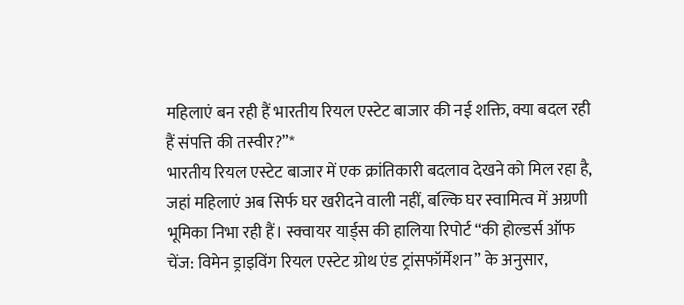महिलाएं बन रही हैं भारतीय रियल एस्टेट बाजार की नई शक्ति, क्या बदल रही हैं संपत्ति की तस्वीर?”*
भारतीय रियल एस्टेट बाजार में एक क्रांतिकारी बदलाव देखने को मिल रहा है, जहां महिलाएं अब सिर्फ घर खरीदने वाली नहीं, बल्कि घर स्वामित्व में अग्रणी भूमिका निभा रही हैं। स्क्वायर यार्ड्स की हालिया रिपोर्ट “की होल्डर्स ऑफ चेंज: विमेन ड्राइविंग रियल एस्टेट ग्रोथ एंड ट्रांसफॉर्मेशन” के अनुसार,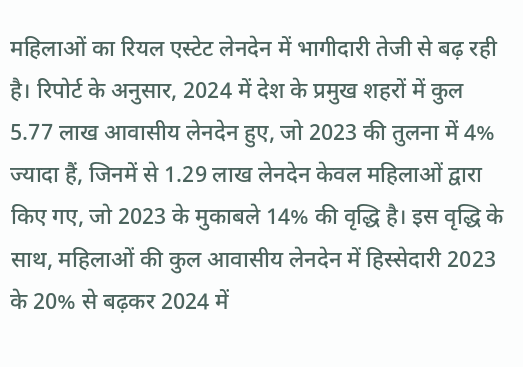महिलाओं का रियल एस्टेट लेनदेन में भागीदारी तेजी से बढ़ रही है। रिपोर्ट के अनुसार, 2024 में देश के प्रमुख शहरों में कुल 5.77 लाख आवासीय लेनदेन हुए, जो 2023 की तुलना में 4% ज्यादा हैं, जिनमें से 1.29 लाख लेनदेन केवल महिलाओं द्वारा किए गए, जो 2023 के मुकाबले 14% की वृद्धि है। इस वृद्धि के साथ, महिलाओं की कुल आवासीय लेनदेन में हिस्सेदारी 2023 के 20% से बढ़कर 2024 में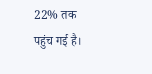22% तक पहुंच गई है।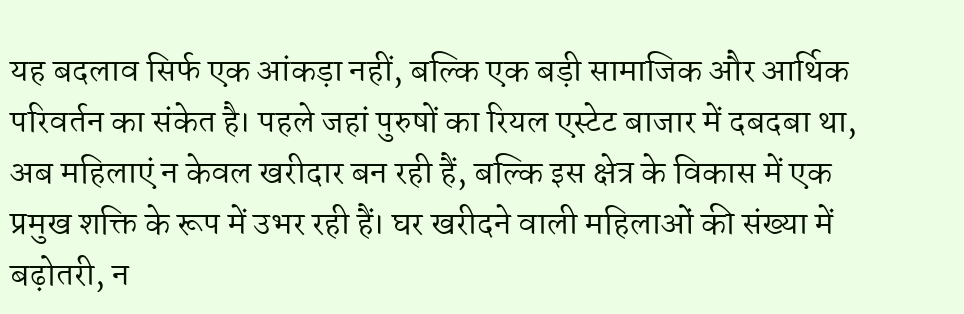यह बदलाव सिर्फ एक आंकड़ा नहीं, बल्कि एक बड़ी सामाजिक और आर्थिक परिवर्तन का संकेत है। पहले जहां पुरुषों का रियल एस्टेट बाजार में दबदबा था, अब महिलाएं न केवल खरीदार बन रही हैं, बल्कि इस क्षेत्र के विकास में एक प्रमुख शक्ति के रूप में उभर रही हैं। घर खरीदने वाली महिलाओं की संख्या में बढ़ोतरी, न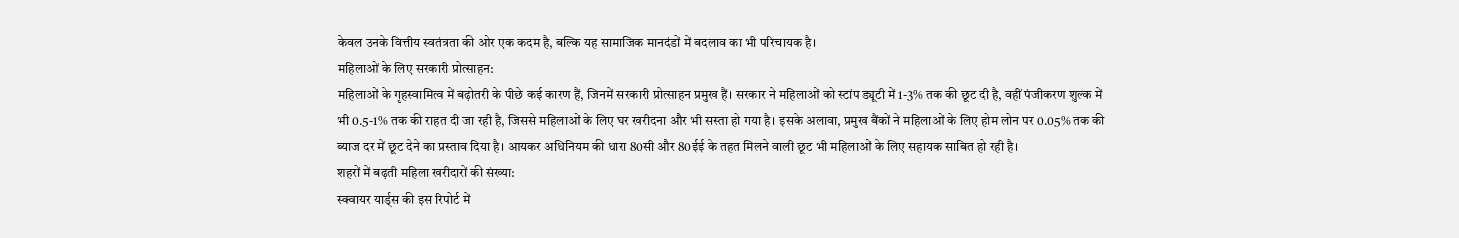केवल उनके वित्तीय स्वतंत्रता की ओर एक कदम है, बल्कि यह सामाजिक मानदंडों में बदलाव का भी परिचायक है।
महिलाओं के लिए सरकारी प्रोत्साहन:
महिलाओं के गृहस्वामित्व में बढ़ोतरी के पीछे कई कारण हैं, जिनमें सरकारी प्रोत्साहन प्रमुख हैं। सरकार ने महिलाओं को स्टांप ड्यूटी में 1-3% तक की छूट दी है, वहीं पंजीकरण शुल्क में भी 0.5-1% तक की राहत दी जा रही है, जिससे महिलाओं के लिए घर खरीदना और भी सस्ता हो गया है। इसके अलावा, प्रमुख बैंकों ने महिलाओं के लिए होम लोन पर 0.05% तक की ब्याज दर में छूट देने का प्रस्ताव दिया है। आयकर अधिनियम की धारा 80सी और 80ईई के तहत मिलने वाली छूट भी महिलाओं के लिए सहायक साबित हो रही है।
शहरों में बढ़ती महिला खरीदारों की संख्या:
स्क्वायर यार्ड्स की इस रिपोर्ट में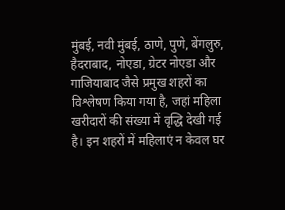मुंबई, नवी मुंबई, ठाणे, पुणे, बेंगलुरु, हैदराबाद, नोएडा, ग्रेटर नोएडा और गाजियाबाद जैसे प्रमुख शहरों का विश्लेषण किया गया है, जहां महिला खरीदारों की संख्या में वृद्धि देखी गई है। इन शहरों में महिलाएं न केवल घर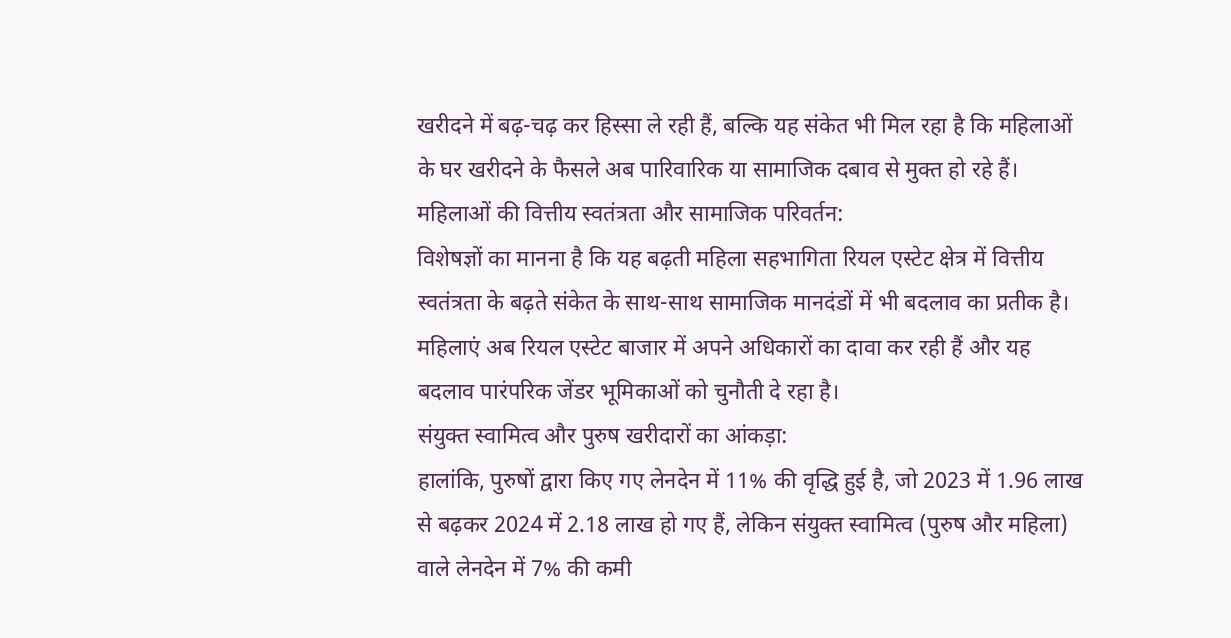खरीदने में बढ़-चढ़ कर हिस्सा ले रही हैं, बल्कि यह संकेत भी मिल रहा है कि महिलाओं के घर खरीदने के फैसले अब पारिवारिक या सामाजिक दबाव से मुक्त हो रहे हैं।
महिलाओं की वित्तीय स्वतंत्रता और सामाजिक परिवर्तन:
विशेषज्ञों का मानना है कि यह बढ़ती महिला सहभागिता रियल एस्टेट क्षेत्र में वित्तीय स्वतंत्रता के बढ़ते संकेत के साथ-साथ सामाजिक मानदंडों में भी बदलाव का प्रतीक है। महिलाएं अब रियल एस्टेट बाजार में अपने अधिकारों का दावा कर रही हैं और यह बदलाव पारंपरिक जेंडर भूमिकाओं को चुनौती दे रहा है।
संयुक्त स्वामित्व और पुरुष खरीदारों का आंकड़ा:
हालांकि, पुरुषों द्वारा किए गए लेनदेन में 11% की वृद्धि हुई है, जो 2023 में 1.96 लाख से बढ़कर 2024 में 2.18 लाख हो गए हैं, लेकिन संयुक्त स्वामित्व (पुरुष और महिला) वाले लेनदेन में 7% की कमी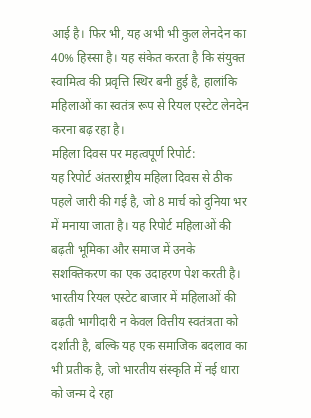आई है। फिर भी, यह अभी भी कुल लेनदेन का 40% हिस्सा है। यह संकेत करता है कि संयुक्त स्वामित्व की प्रवृत्ति स्थिर बनी हुई है, हालांकि महिलाओं का स्वतंत्र रूप से रियल एस्टेट लेनदेन करना बढ़ रहा है।
महिला दिवस पर महत्वपूर्ण रिपोर्ट:
यह रिपोर्ट अंतरराष्ट्रीय महिला दिवस से ठीक पहले जारी की गई है, जो 8 मार्च को दुनिया भर में मनाया जाता है। यह रिपोर्ट महिलाओं की बढ़ती भूमिका और समाज में उनके सशक्तिकरण का एक उदाहरण पेश करती है।
भारतीय रियल एस्टेट बाजार में महिलाओं की बढ़ती भागीदारी न केवल वित्तीय स्वतंत्रता को दर्शाती है, बल्कि यह एक समाजिक बदलाव का भी प्रतीक है, जो भारतीय संस्कृति में नई धारा को जन्म दे रहा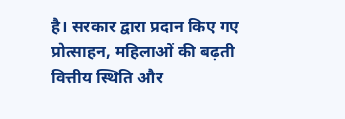है। सरकार द्वारा प्रदान किए गए प्रोत्साहन, महिलाओं की बढ़ती वित्तीय स्थिति और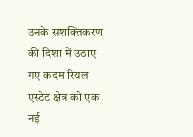उनके सशक्तिकरण की दिशा में उठाए गए कदम रियल एस्टेट क्षेत्र को एक नई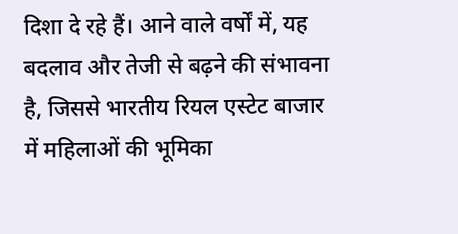दिशा दे रहे हैं। आने वाले वर्षों में, यह बदलाव और तेजी से बढ़ने की संभावना है, जिससे भारतीय रियल एस्टेट बाजार में महिलाओं की भूमिका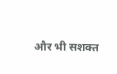और भी सशक्त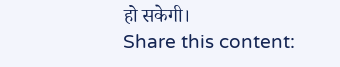हो सकेगी।
Share this content: